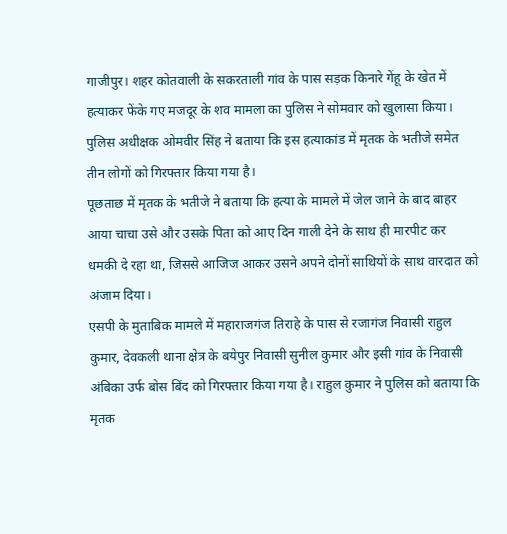गाजीपुर। शहर कोतवाली के सकरताली गांव के पास सड़क किनारे गेंहू के खेत में हत्याकर फेंके गए मजदूर के शव मामला का पुलिस ने सोमवार को खुलासा किया। पुलिस अधीक्षक ओमवीर सिंह ने बताया कि इस हत्याकांड में मृतक के भतीजे समेत तीन लोगों को गिरफ्तार किया गया है।
पूछताछ में मृतक के भतीजे ने बताया कि हत्या के मामले में जेल जाने के बाद बाहर आया चाचा उसे और उसके पिता को आए दिन गाली देने के साथ ही मारपीट कर धमकी दे रहा था, जिससे आजिज आकर उसने अपने दोनों साथियों के साथ वारदात को अंजाम दिया।
एसपी के मुताबिक मामले में महाराजगंज तिराहे के पास से रजागंज निवासी राहुल कुमार, देवकली थाना क्षेत्र के बयेपुर निवासी सुनील कुमार और इसी गांव के निवासी अंबिका उर्फ बोस बिंद को गिरफ्तार किया गया है। राहुल कुमार ने पुलिस को बताया कि मृतक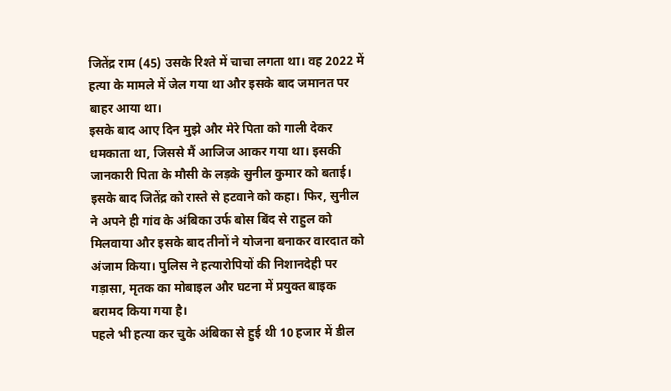जितेंद्र राम (45) उसके रिश्ते में चाचा लगता था। वह 2022 में हत्या के मामले में जेल गया था और इसके बाद जमानत पर बाहर आया था।
इसके बाद आए दिन मुझे और मेरे पिता को गाली देकर धमकाता था, जिससे मैं आजिज आकर गया था। इसकी जानकारी पिता के मौसी के लड़के सुनील कुमार को बताई। इसके बाद जितेंद्र को रास्ते से हटवाने को कहा। फिर, सुनील ने अपने ही गांव के अंबिका उर्फ बोस बिंद से राहुल को मिलवाया और इसके बाद तीनों ने योजना बनाकर वारदात को अंजाम किया। पुलिस ने हत्यारोपियों की निशानदेही पर गड़ासा, मृतक का मोबाइल और घटना में प्रयुक्त बाइक बरामद किया गया है।
पहले भी हत्या कर चुके अंबिका से हुई थी 10 हजार में डील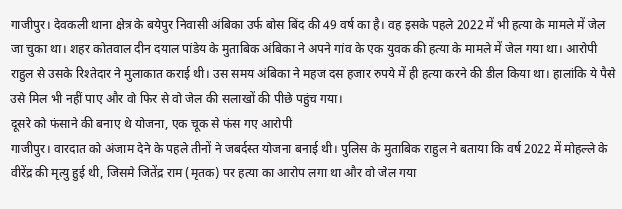गाजीपुर। देवकली थाना क्षेत्र के बयेपुर निवासी अंबिका उर्फ बोस बिंद की 49 वर्ष का है। वह इसके पहले 2022 में भी हत्या के मामले में जेल जा चुका था। शहर कोतवाल दीन दयाल पांडेय के मुताबिक अंबिका ने अपने गांव के एक युवक की हत्या के मामले में जेल गया था। आरोपी राहुल से उसके रिश्तेदार ने मुलाकात कराई थी। उस समय अंबिका ने महज दस हजार रुपये में ही हत्या करने की डील किया था। हालांकि ये पैसे उसे मिल भी नहीं पाए और वो फिर से वो जेल की सलाखों की पीछे पहुंच गया।
दूसरे को फंसाने की बनाए थे योजना, एक चूक से फंस गए आरोपी
गाजीपुर। वारदात को अंजाम देने के पहले तीनों ने जबर्दस्त योजना बनाई थी। पुलिस के मुताबिक राहुल ने बताया कि वर्ष 2022 में मोहल्ले के वीरेंद्र की मृत्यु हुई थी, जिसमे जितेंद्र राम (मृतक) पर हत्या का आरोप लगा था और वो जेल गया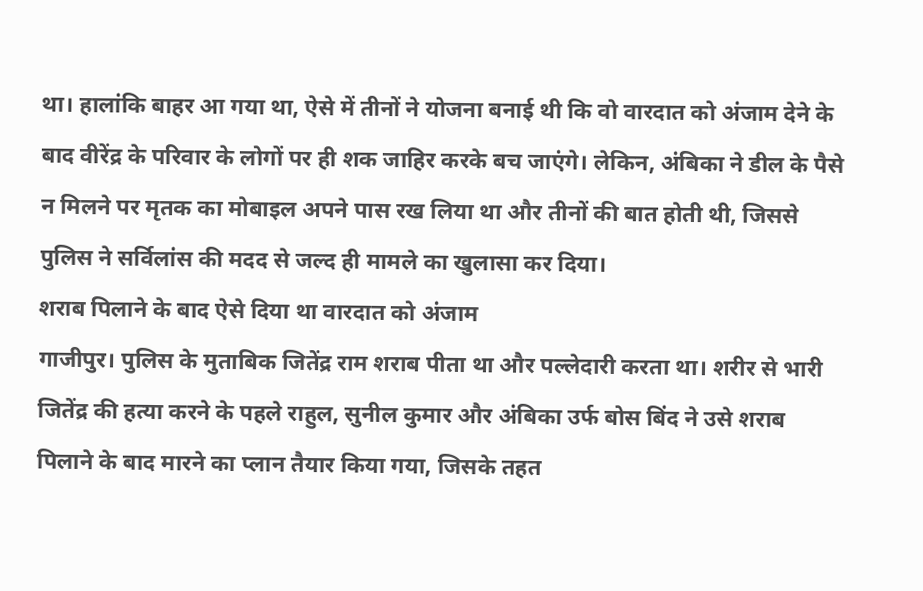था। हालांकि बाहर आ गया था, ऐसे में तीनों ने योजना बनाई थी कि वो वारदात को अंजाम देने के बाद वीरेंद्र के परिवार के लोगों पर ही शक जाहिर करके बच जाएंगे। लेकिन, अंबिका ने डील के पैसे न मिलने पर मृतक का मोबाइल अपने पास रख लिया था और तीनों की बात होती थी, जिससे पुलिस ने सर्विलांस की मदद से जल्द ही मामले का खुलासा कर दिया।
शराब पिलाने के बाद ऐसे दिया था वारदात को अंजाम
गाजीपुर। पुलिस के मुताबिक जितेंद्र राम शराब पीता था और पल्लेदारी करता था। शरीर से भारी जितेंद्र की हत्या करने के पहले राहुल, सुनील कुमार और अंबिका उर्फ बोस बिंद ने उसे शराब पिलाने के बाद मारने का प्लान तैयार किया गया, जिसके तहत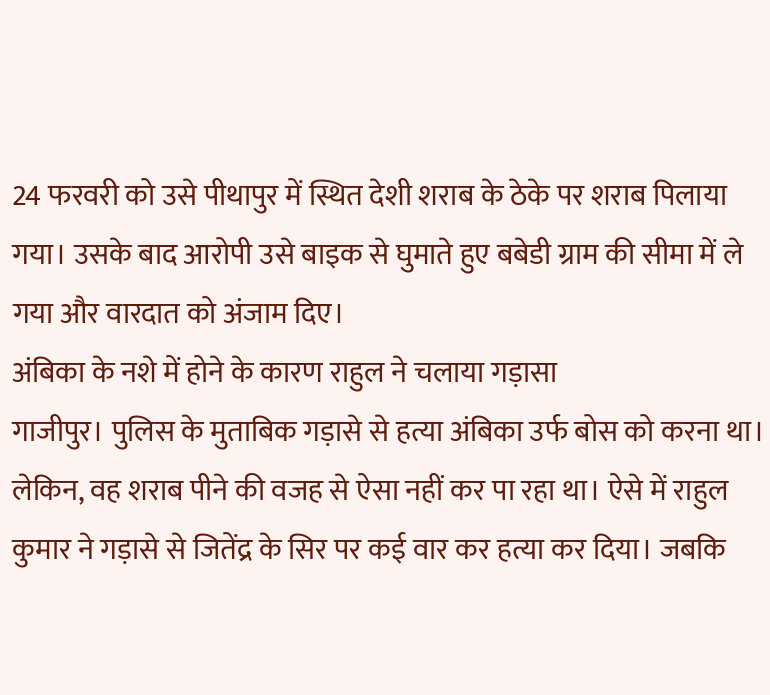24 फरवरी को उसे पीथापुर में स्थित देशी शराब के ठेके पर शराब पिलाया गया। उसके बाद आरोपी उसे बाइक से घुमाते हुए बबेडी ग्राम की सीमा में ले गया और वारदात को अंजाम दिए।
अंबिका के नशे में होने के कारण राहुल ने चलाया गड़ासा
गाजीपुर। पुलिस के मुताबिक गड़ासे से हत्या अंबिका उर्फ बोस को करना था। लेकिन, वह शराब पीने की वजह से ऐसा नहीं कर पा रहा था। ऐसे में राहुल कुमार ने गड़ासे से जितेंद्र के सिर पर कई वार कर हत्या कर दिया। जबकि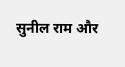सुनील राम और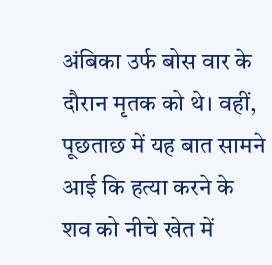अंबिका उर्फ बोस वार के दौरान मृतक को थे। वहीं, पूछताछ में यह बात सामने आई कि हत्या करने के शव को नीचे खेत में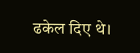ढकेल दिए थे।